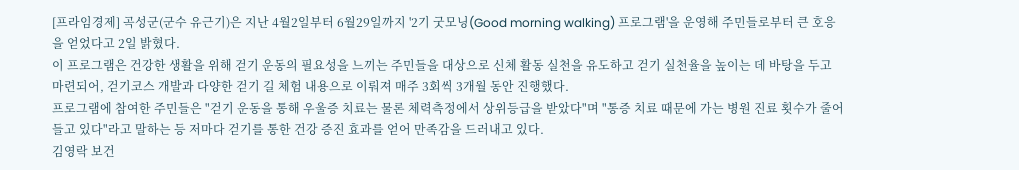[프라임경제] 곡성군(군수 유근기)은 지난 4월2일부터 6월29일까지 '2기 굿모닝(Good morning walking) 프로그램'을 운영해 주민들로부터 큰 호응을 얻었다고 2일 밝혔다.
이 프로그램은 건강한 생활을 위해 걷기 운동의 필요성을 느끼는 주민들을 대상으로 신체 활동 실천을 유도하고 걷기 실천율을 높이는 데 바탕을 두고 마련되어, 걷기코스 개발과 다양한 걷기 길 체험 내용으로 이뤄져 매주 3회씩 3개월 동안 진행했다.
프로그램에 참여한 주민들은 "걷기 운동을 통해 우울증 치료는 물론 체력측정에서 상위등급을 받았다"며 "통증 치료 때문에 가는 병원 진료 횟수가 줄어들고 있다"라고 말하는 등 저마다 걷기를 통한 건강 증진 효과를 얻어 만족감을 드러내고 있다.
김영락 보건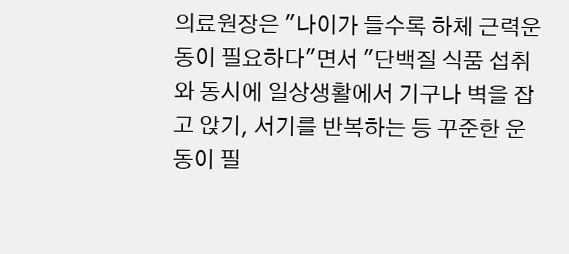의료원장은 "나이가 들수록 하체 근력운동이 필요하다"면서 "단백질 식품 섭취와 동시에 일상생활에서 기구나 벽을 잡고 앉기, 서기를 반복하는 등 꾸준한 운동이 필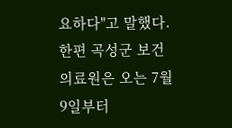요하다"고 말했다.
한편 곡성군 보건의료원은 오는 7월9일부터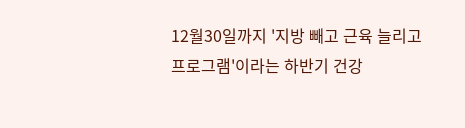12월30일까지 '지방 빼고 근육 늘리고 프로그램'이라는 하반기 건강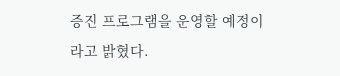증진 프로그램을 운영할 예정이라고 밝혔다.